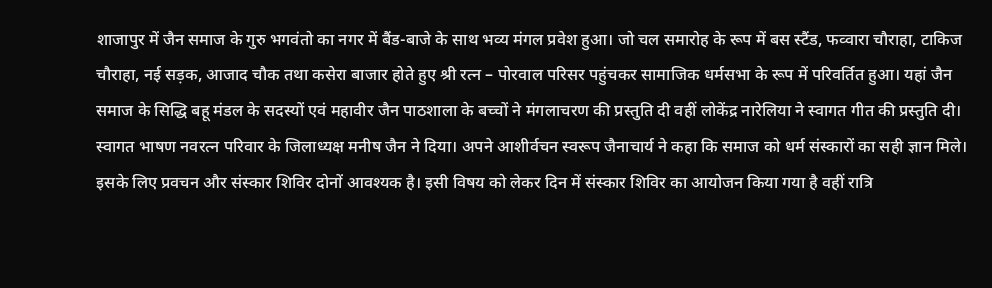शाजापुर में जैन समाज के गुरु भगवंतो का नगर में बैंड-बाजे के साथ भव्य मंगल प्रवेश हुआ। जो चल समारोह के रूप में बस स्टैंड, फव्वारा चौराहा, टाकिज चौराहा, नई सड़क, आजाद चौक तथा कसेरा बाजार होते हुए श्री रत्न – पोरवाल परिसर पहुंचकर सामाजिक धर्मसभा के रूप में परिवर्तित हुआ। यहां जैन समाज के सिद्धि बहू मंडल के सदस्यों एवं महावीर जैन पाठशाला के बच्चों ने मंगलाचरण की प्रस्तुति दी वहीं लोकेंद्र नारेलिया ने स्वागत गीत की प्रस्तुति दी। स्वागत भाषण नवरत्न परिवार के जिलाध्यक्ष मनीष जैन ने दिया। अपने आशीर्वचन स्वरूप जैनाचार्य ने कहा कि समाज को धर्म संस्कारों का सही ज्ञान मिले। इसके लिए प्रवचन और संस्कार शिविर दोनों आवश्यक है। इसी विषय को लेकर दिन में संस्कार शिविर का आयोजन किया गया है वहीं रात्रि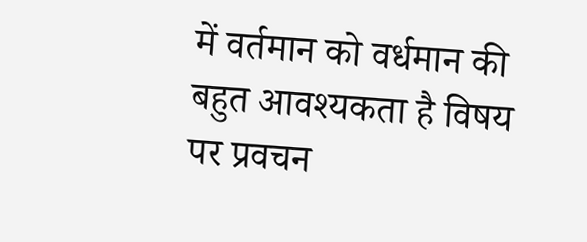में वर्तमान को वर्धमान की बहुत आवश्यकता है विषय पर प्रवचन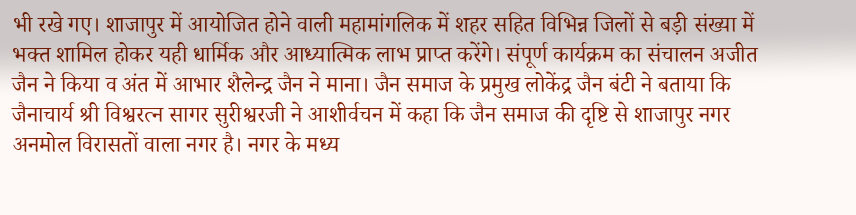भी रखे गए। शाजापुर में आयोजित होने वाली महामांगलिक में शहर सहित विभिन्न जिलों से बड़ी संख्या में भक्त शामिल होकर यही धार्मिक और आध्यात्मिक लाभ प्राप्त करेंगे। संपूर्ण कार्यक्रम का संचालन अजीत जैन ने किया व अंत में आभार शैलेन्द्र जैन ने माना। जैन समाज के प्रमुख लोकेंद्र जैन बंटी ने बताया कि जैनाचार्य श्री विश्वरत्न सागर सुरीश्वरजी ने आशीर्वचन में कहा कि जैन समाज की दृष्टि से शाजापुर नगर अनमोल विरासतों वाला नगर है। नगर के मध्य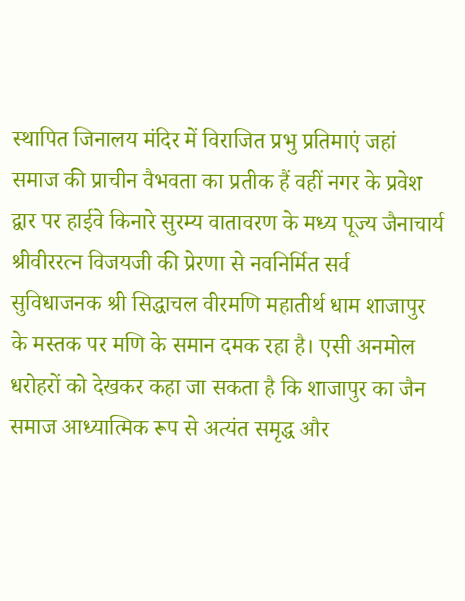स्थापित जिनालय मंदिर में विराजित प्रभु प्रतिमाएं जहां समाज की प्राचीन वैभवता का प्रतीक हैं वहीं नगर के प्रवेश द्वार पर हाईवे किनारे सुरम्य वातावरण के मध्य पूज्य जैनाचार्य श्रीवीररत्न विजयजी की प्रेरणा से नवनिर्मित सर्व सुविधाजनक श्री सिद्धाचल वीरमणि महातीर्थ धाम शाजापुर के मस्तक पर मणि के समान दमक रहा है। एसी अनमोल धरोहरों को देखकर कहा जा सकता है कि शाजापुर का जैन समाज आध्यात्मिक रूप से अत्यंत समृद्ध और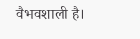वैभवशाली है।